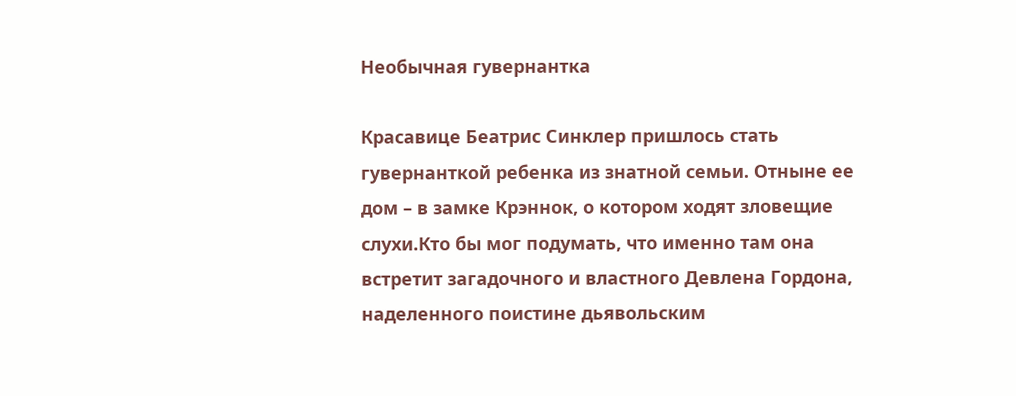Необычная гувернантка

Красавице Беатрис Синклер пришлось стать гувернанткой ребенка из знатной семьи. Отныне ее дом – в замке Крэннок, о котором ходят зловещие слухи.Кто бы мог подумать, что именно там она встретит загадочного и властного Девлена Гордона, наделенного поистине дьявольским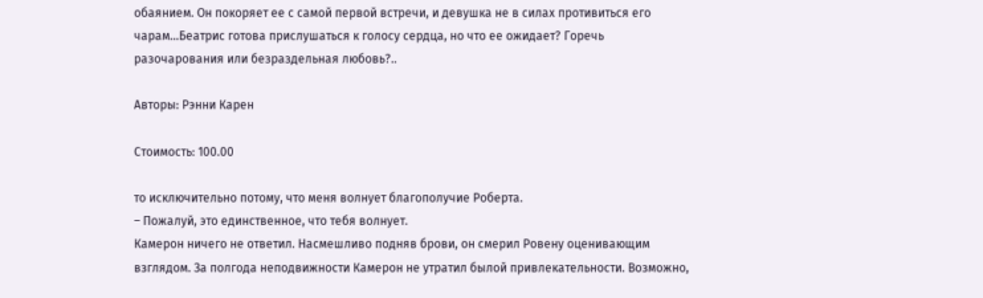обаянием. Он покоряет ее с самой первой встречи, и девушка не в силах противиться его чарам…Беатрис готова прислушаться к голосу сердца, но что ее ожидает? Горечь разочарования или безраздельная любовь?..

Авторы: Рэнни Карен

Стоимость: 100.00

то исключительно потому, что меня волнует благополучие Роберта.
– Пожалуй, это единственное, что тебя волнует.
Камерон ничего не ответил. Насмешливо подняв брови, он смерил Ровену оценивающим взглядом. За полгода неподвижности Камерон не утратил былой привлекательности. Возможно,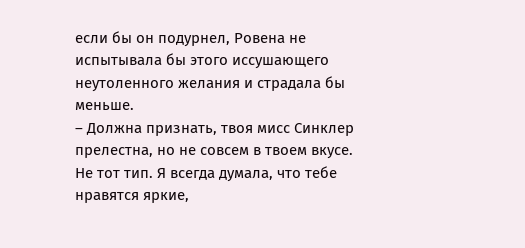если бы он подурнел, Ровена не испытывала бы этого иссушающего неутоленного желания и страдала бы меньше.
– Должна признать, твоя мисс Синклер прелестна, но не совсем в твоем вкусе. Не тот тип. Я всегда думала, что тебе нравятся яркие,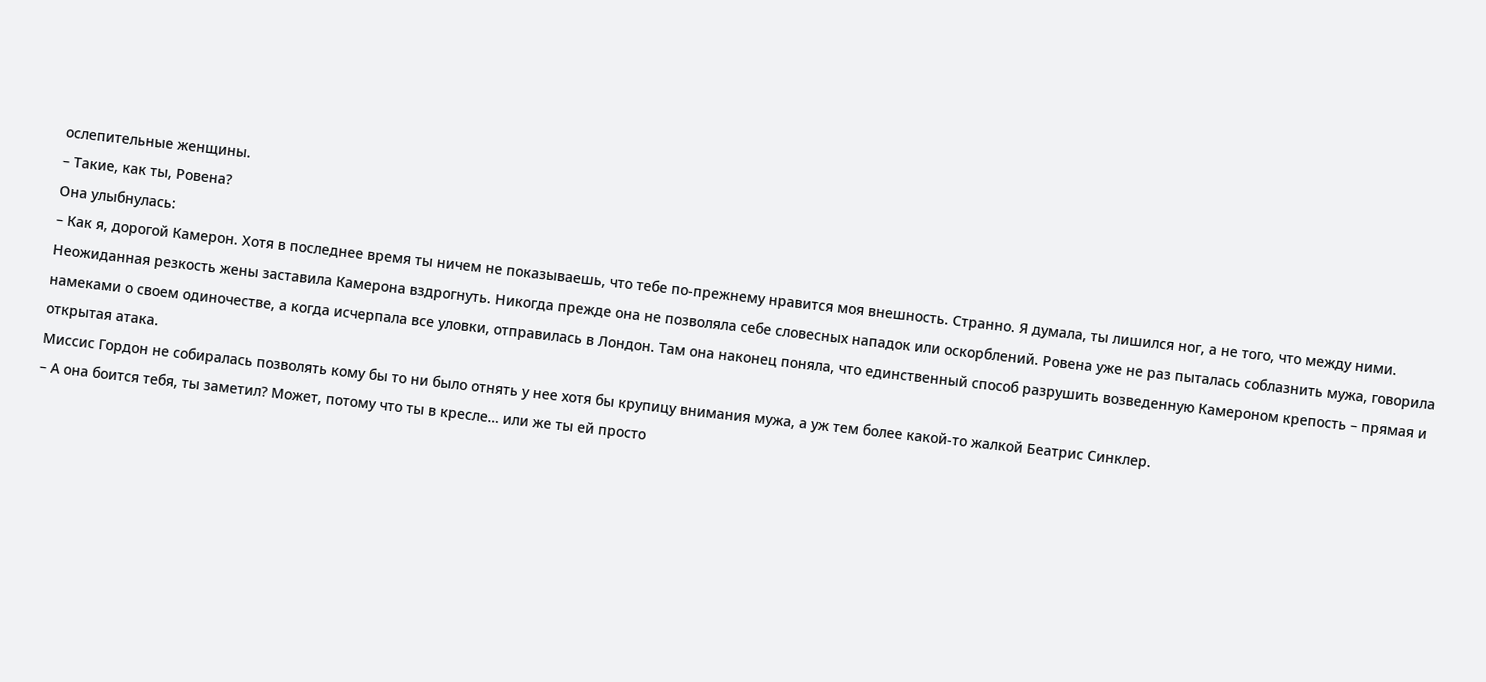ослепительные женщины.
– Такие, как ты, Ровена?
Она улыбнулась:
– Как я, дорогой Камерон. Хотя в последнее время ты ничем не показываешь, что тебе по-прежнему нравится моя внешность. Странно. Я думала, ты лишился ног, а не того, что между ними.
Неожиданная резкость жены заставила Камерона вздрогнуть. Никогда прежде она не позволяла себе словесных нападок или оскорблений. Ровена уже не раз пыталась соблазнить мужа, говорила намеками о своем одиночестве, а когда исчерпала все уловки, отправилась в Лондон. Там она наконец поняла, что единственный способ разрушить возведенную Камероном крепость – прямая и открытая атака.
Миссис Гордон не собиралась позволять кому бы то ни было отнять у нее хотя бы крупицу внимания мужа, а уж тем более какой-то жалкой Беатрис Синклер.
– А она боится тебя, ты заметил? Может, потому что ты в кресле… или же ты ей просто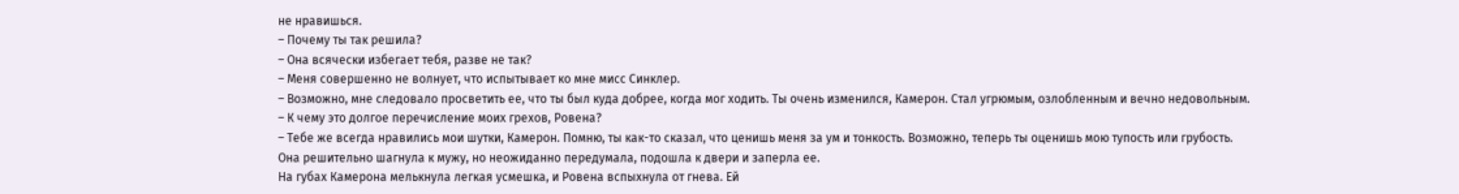не нравишься.
– Почему ты так решила?
– Она всячески избегает тебя, разве не так?
– Меня совершенно не волнует, что испытывает ко мне мисс Синклер.
– Возможно, мне следовало просветить ее, что ты был куда добрее, когда мог ходить. Ты очень изменился, Камерон. Стал угрюмым, озлобленным и вечно недовольным.
– К чему это долгое перечисление моих грехов, Ровена?
– Тебе же всегда нравились мои шутки, Камерон. Помню, ты как-то сказал, что ценишь меня за ум и тонкость. Возможно, теперь ты оценишь мою тупость или грубость.
Она решительно шагнула к мужу, но неожиданно передумала, подошла к двери и заперла ее.
На губах Камерона мелькнула легкая усмешка, и Ровена вспыхнула от гнева. Ей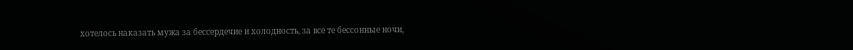хотелось наказать мужа за бессердечие и холодность, за все те бессонные ночи,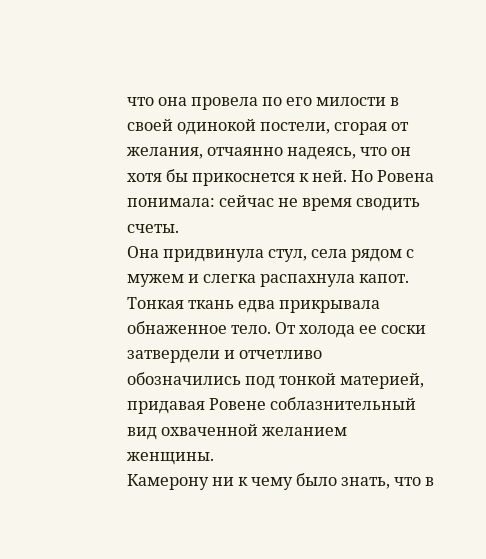что она провела по его милости в своей одинокой постели, сгорая от желания, отчаянно надеясь, что он хотя бы прикоснется к ней. Но Ровена понимала: сейчас не время сводить счеты.
Она придвинула стул, села рядом с мужем и слегка распахнула капот. Тонкая ткань едва прикрывала обнаженное тело. От холода ее соски затвердели и отчетливо обозначились под тонкой материей, придавая Ровене соблазнительный вид охваченной желанием женщины.
Камерону ни к чему было знать, что в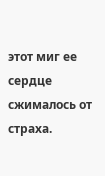этот миг ее сердце сжималось от страха.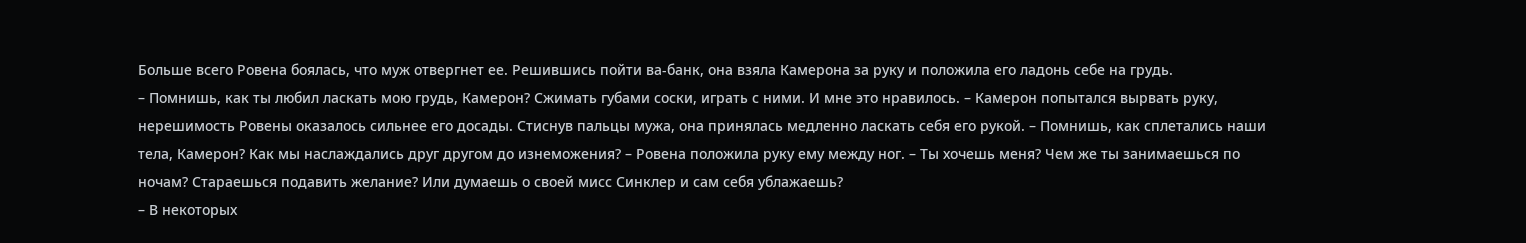Больше всего Ровена боялась, что муж отвергнет ее. Решившись пойти ва-банк, она взяла Камерона за руку и положила его ладонь себе на грудь.
– Помнишь, как ты любил ласкать мою грудь, Камерон? Сжимать губами соски, играть с ними. И мне это нравилось. – Камерон попытался вырвать руку, нерешимость Ровены оказалось сильнее его досады. Стиснув пальцы мужа, она принялась медленно ласкать себя его рукой. – Помнишь, как сплетались наши тела, Камерон? Как мы наслаждались друг другом до изнеможения? – Ровена положила руку ему между ног. – Ты хочешь меня? Чем же ты занимаешься по ночам? Стараешься подавить желание? Или думаешь о своей мисс Синклер и сам себя ублажаешь?
– В некоторых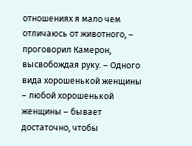отношениях я мало чем отличаюсь от животного, – проговорил Камерон, высвобождая руку. – Одного вида хорошенькой женщины – любой хорошенькой женщины – бывает достаточно, чтобы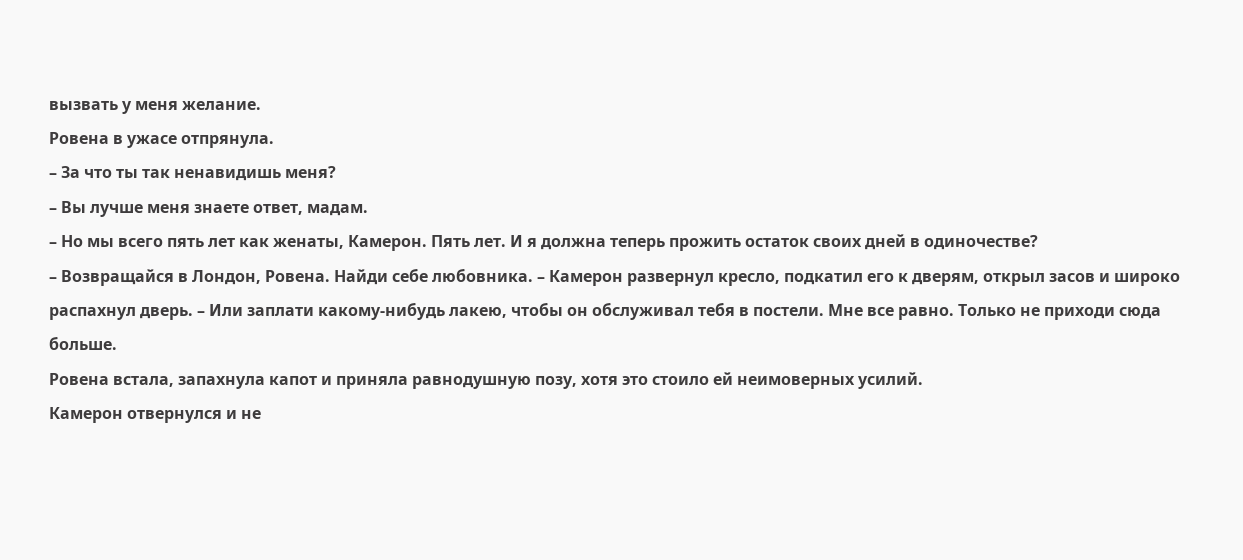вызвать у меня желание.
Ровена в ужасе отпрянула.
– За что ты так ненавидишь меня?
– Вы лучше меня знаете ответ, мадам.
– Но мы всего пять лет как женаты, Камерон. Пять лет. И я должна теперь прожить остаток своих дней в одиночестве?
– Возвращайся в Лондон, Ровена. Найди себе любовника. – Камерон развернул кресло, подкатил его к дверям, открыл засов и широко распахнул дверь. – Или заплати какому-нибудь лакею, чтобы он обслуживал тебя в постели. Мне все равно. Только не приходи сюда больше.
Ровена встала, запахнула капот и приняла равнодушную позу, хотя это стоило ей неимоверных усилий.
Камерон отвернулся и не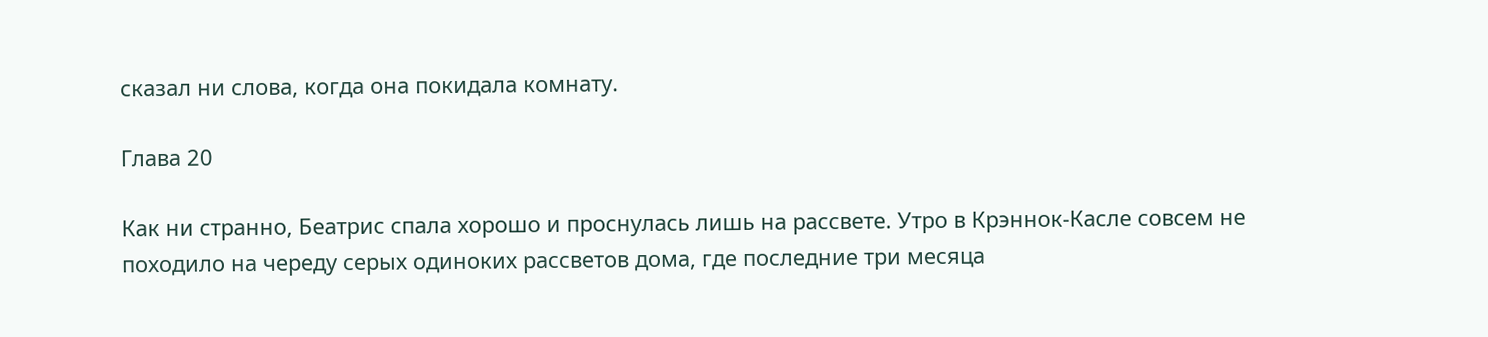сказал ни слова, когда она покидала комнату.

Глава 20

Как ни странно, Беатрис спала хорошо и проснулась лишь на рассвете. Утро в Крэннок-Касле совсем не походило на череду серых одиноких рассветов дома, где последние три месяца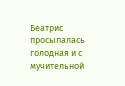Беатрис просыпалась голодная и с мучительной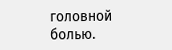головной болью.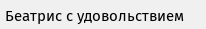Беатрис с удовольствием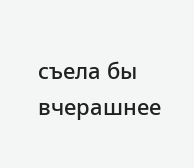съела бы вчерашнее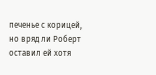печенье с корицей, но вряд ли Роберт оставил ей хотя